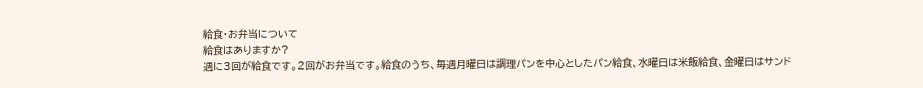給食・お弁当について
給食はありますか?
週に3回が給食です。2回がお弁当です。給食のうち、毎週月曜日は調理パンを中心としたパン給食、水曜日は米飯給食、金曜日はサンド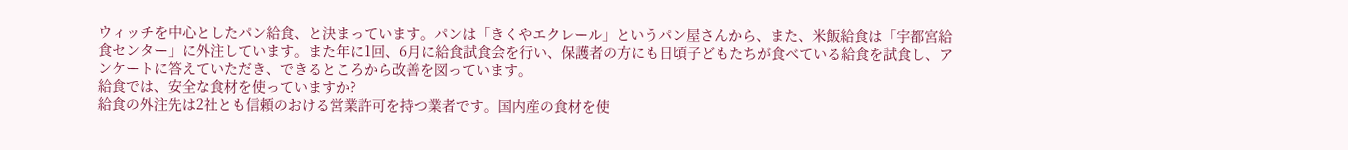ウィッチを中心としたパン給食、と決まっています。パンは「きくやエクレール」というパン屋さんから、また、米飯給食は「宇都宮給食センター」に外注しています。また年に1回、6月に給食試食会を行い、保護者の方にも日頃子どもたちが食べている給食を試食し、アンケートに答えていただき、できるところから改善を図っています。
給食では、安全な食材を使っていますか?
給食の外注先は2社とも信頼のおける営業許可を持つ業者です。国内産の食材を使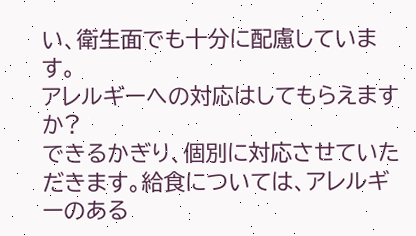い、衛生面でも十分に配慮しています。
アレルギーへの対応はしてもらえますか?
できるかぎり、個別に対応させていただきます。給食については、アレルギーのある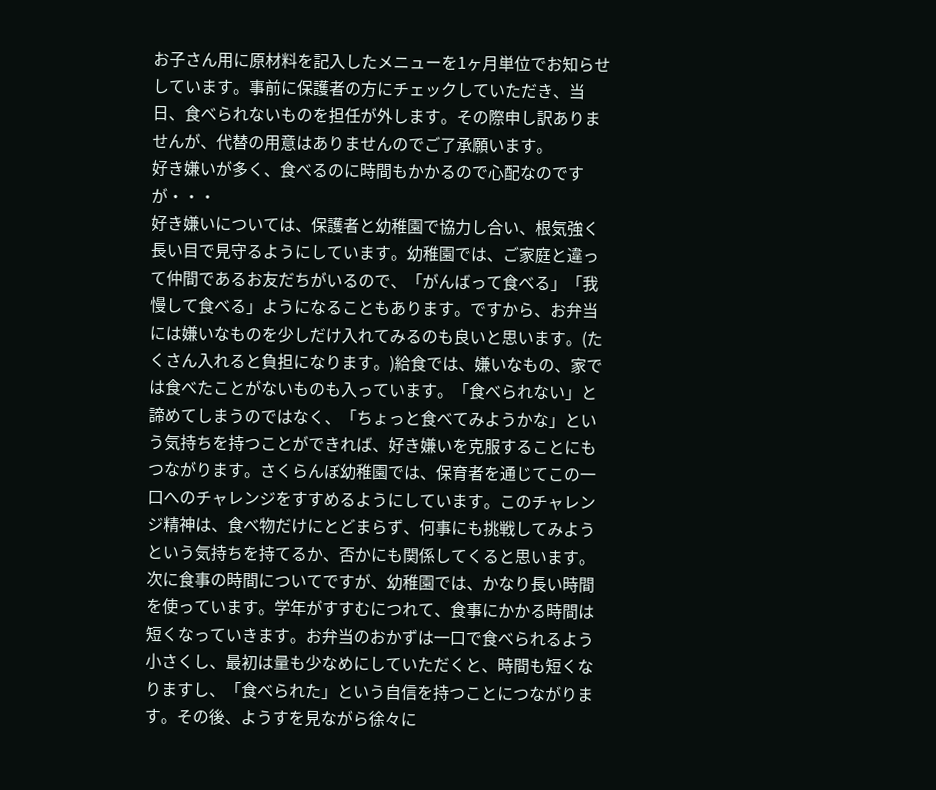お子さん用に原材料を記入したメニューを1ヶ月単位でお知らせしています。事前に保護者の方にチェックしていただき、当日、食べられないものを担任が外します。その際申し訳ありませんが、代替の用意はありませんのでご了承願います。
好き嫌いが多く、食べるのに時間もかかるので心配なのですが・・・
好き嫌いについては、保護者と幼稚園で協力し合い、根気強く長い目で見守るようにしています。幼稚園では、ご家庭と違って仲間であるお友だちがいるので、「がんばって食べる」「我慢して食べる」ようになることもあります。ですから、お弁当には嫌いなものを少しだけ入れてみるのも良いと思います。(たくさん入れると負担になります。)給食では、嫌いなもの、家では食べたことがないものも入っています。「食べられない」と諦めてしまうのではなく、「ちょっと食べてみようかな」という気持ちを持つことができれば、好き嫌いを克服することにもつながります。さくらんぼ幼稚園では、保育者を通じてこの一口へのチャレンジをすすめるようにしています。このチャレンジ精神は、食べ物だけにとどまらず、何事にも挑戦してみようという気持ちを持てるか、否かにも関係してくると思います。
次に食事の時間についてですが、幼稚園では、かなり長い時間を使っています。学年がすすむにつれて、食事にかかる時間は短くなっていきます。お弁当のおかずは一口で食べられるよう小さくし、最初は量も少なめにしていただくと、時間も短くなりますし、「食べられた」という自信を持つことにつながります。その後、ようすを見ながら徐々に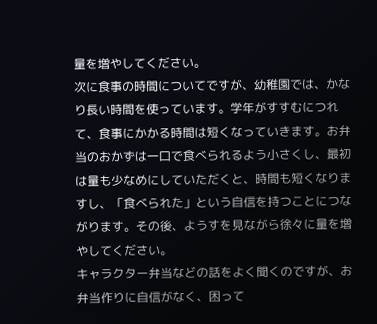量を増やしてください。
次に食事の時間についてですが、幼稚園では、かなり長い時間を使っています。学年がすすむにつれて、食事にかかる時間は短くなっていきます。お弁当のおかずは一口で食べられるよう小さくし、最初は量も少なめにしていただくと、時間も短くなりますし、「食べられた」という自信を持つことにつながります。その後、ようすを見ながら徐々に量を増やしてください。
キャラクター弁当などの話をよく聞くのですが、お弁当作りに自信がなく、困って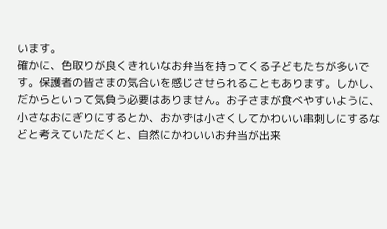います。
確かに、色取りが良くきれいなお弁当を持ってくる子どもたちが多いです。保護者の皆さまの気合いを感じさせられることもあります。しかし、だからといって気負う必要はありません。お子さまが食べやすいように、小さなおにぎりにするとか、おかずは小さくしてかわいい串刺しにするなどと考えていただくと、自然にかわいいお弁当が出来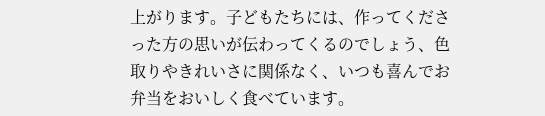上がります。子どもたちには、作ってくださった方の思いが伝わってくるのでしょう、色取りやきれいさに関係なく、いつも喜んでお弁当をおいしく食べています。